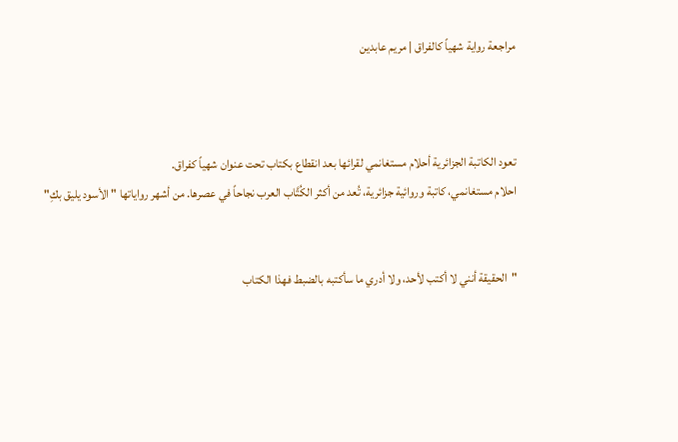مراجعة رواية شهياً كالفراق | مريم عابدين



تعود الكاتبة الجزائرية أحلام مستغانمي لقرائها بعد انقطاع بكتاب تحت عنوان شهياً كفراق.
احلام مستغانمي، كاتبة وروائية جزائرية، تُعد من أكثر الكُتَّاب العرب نجاحاً في عصرها. من أشهر رواياتها " الأسود يليق بكِ"


"الحقيقة أنني لا أكتب لأحد، ولا أدري ما سأكتبه بالضبط فهذا الكتاب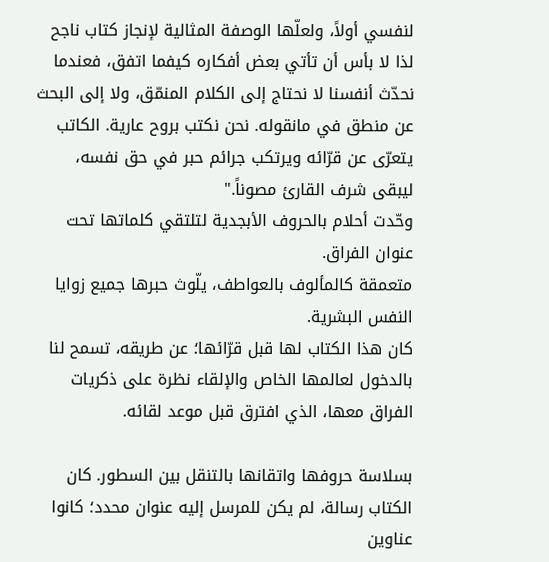لنفسي أولاً، ولعلّها الوصفة المثالية لإنجاز كتاب ناجح لذا لا بأس أن تأتي بعض أفكاره كيفما اتفق، فعندما نحدّث أنفسنا لا نحتاج إلى الكلام المنمّق، ولا إلى البحث عن منطق في مانقوله. نحن نكتب بروح عارية. الكاتب يتعرّى عن قرّائه ويرتكب جرائم حبر في حق نفسه، ليبقى شرف القارئ مصوناً."
وحّدت أحلام بالحروف الأبجدية لتلتقي كلماتها تحت عنوان الفراق.
متعمقة كالمألوف بالعواطف، يلّوث حبرها جميع زوايا النفس البشرية.
كان هذا الكتاب لها قبل قرّائها؛ عن طريقه، تسمح لنا بالدخول لعالمها الخاص والإلقاء نظرة على ذكريات الفراق معها، الذي افترق قبل موعد لقائه.

بسلاسة حروفها واتقانها بالتنقل بين السطور. كان الكتاب رسالة، لم يكن للمرسل إليه عنوان محدد؛ كانوا عناوين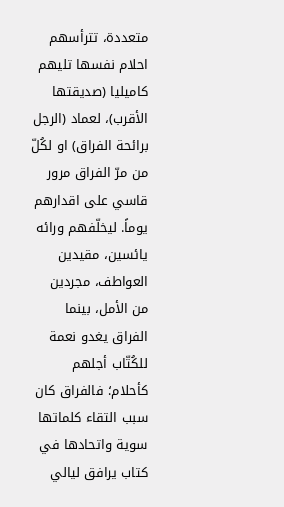متعددة، تترأسهم احلام نفسها تليهم كاميليا (صديقتها الأقرب)، لعماد (الرجل برائحة الفراق) او لكُلّ من مرّ الفراق مرور قاسي على اقدارهم يوماً. ليخلّفهم ورائه يائسين، مقيدين العواطف، مجردين من الأمل، بينما الفراق يغدو نعمة للكُتّاب أجلهم كأحلام؛ فالفراق كان سبب التقاء كلماتها سوية واتحادها في كتاب يرافق ليالي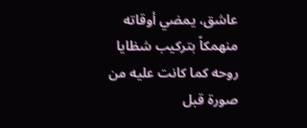عاشق، يمضي أوقاته منهمكاً بتركيب شظايا روحه كما كانت عليه من صورة قبل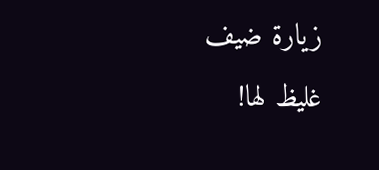زيارة ضيف غليظ لها!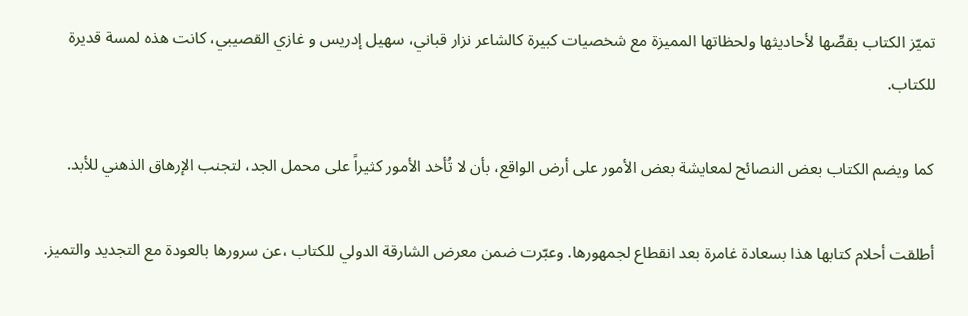تميّز الكتاب بقصِّها لأحاديثها ولحظاتها المميزة مع شخصيات كبيرة كالشاعر نزار قباني، سهيل إدريس و غازي القصيبي، كانت هذه لمسة قديرة للكتاب.

كما ويضم الكتاب بعض النصائح لمعايشة بعض الأمور على أرض الواقع، بأن لا تُأخد الأمور كثيراً على محمل الجد، لتجنب الإرهاق الذهني للأبد.

أطلقت أحلام كتابها هذا بسعادة غامرة بعد انقطاع لجمهورها. وعبّرت ضمن معرض الشارقة الدولي للكتاب ،عن سرورها بالعودة مع التجديد والتميز.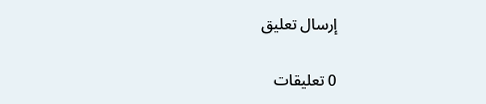إرسال تعليق

0 تعليقات